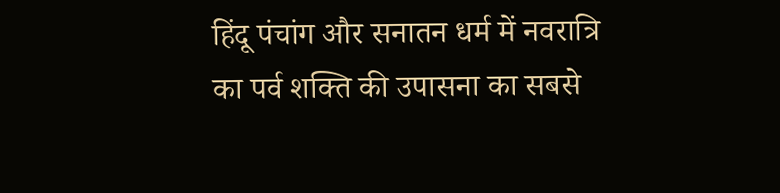हिंदू पंचांग और सनातन धर्म में नवरात्रि का पर्व शक्ति की उपासना का सबसे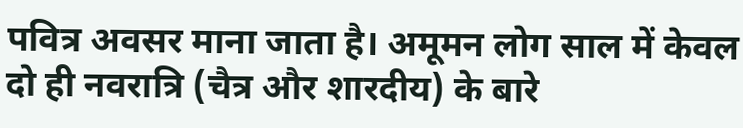पवित्र अवसर माना जाता है। अमूमन लोग साल में केवल दो ही नवरात्रि (चैत्र और शारदीय) के बारे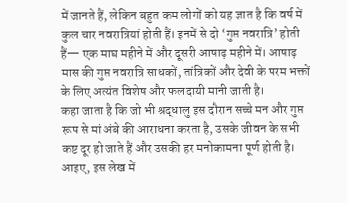में जानते हैं, लेकिन बहुत कम लोगों को यह ज्ञात है कि वर्ष में कुल चार नवरात्रियां होती हैं। इनमें से दो ‘गुप्त नवरात्रि’ होती हैं— एक माघ महीने में और दूसरी आषाढ़ महीने में। आषाढ़ मास की गुप्त नवरात्रि साधकों, तांत्रिकों और देवी के परम भक्तों के लिए अत्यंत विशेष और फलदायी मानी जाती है।
कहा जाता है कि जो भी श्रद्धालु इस दौरान सच्चे मन और गुप्त रूप से मां अंबे की आराधना करता है, उसके जीवन के सभी कष्ट दूर हो जाते हैं और उसकी हर मनोकामना पूर्ण होती है। आइए, इस लेख में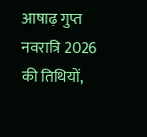आषाढ़ गुप्त नवरात्रि 2026 की तिथियों,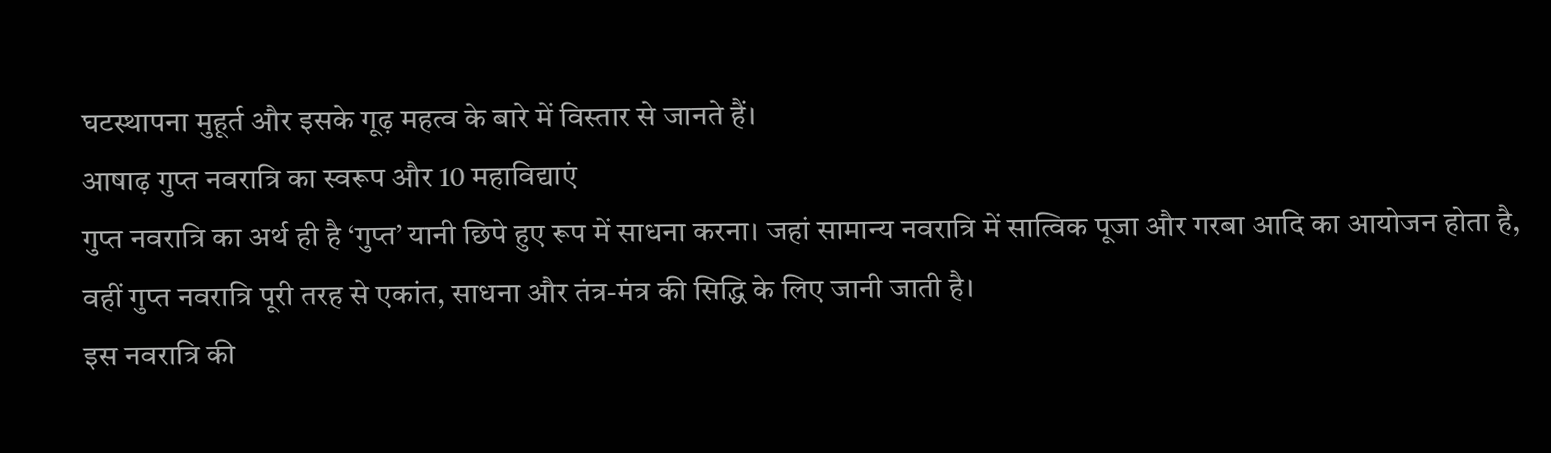घटस्थापना मुहूर्त और इसके गूढ़ महत्व के बारे में विस्तार से जानते हैं।
आषाढ़ गुप्त नवरात्रि का स्वरूप और 10 महाविद्याएं
गुप्त नवरात्रि का अर्थ ही है ‘गुप्त’ यानी छिपे हुए रूप में साधना करना। जहां सामान्य नवरात्रि में सात्विक पूजा और गरबा आदि का आयोजन होता है, वहीं गुप्त नवरात्रि पूरी तरह से एकांत, साधना और तंत्र-मंत्र की सिद्धि के लिए जानी जाती है।
इस नवरात्रि की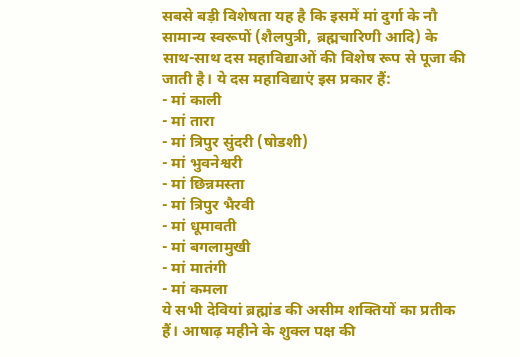सबसे बड़ी विशेषता यह है कि इसमें मां दुर्गा के नौ सामान्य स्वरूपों (शैलपुत्री, ब्रह्मचारिणी आदि) के साथ-साथ दस महाविद्याओं की विशेष रूप से पूजा की जाती है। ये दस महाविद्याएं इस प्रकार हैं:
- मां काली
- मां तारा
- मां त्रिपुर सुंदरी (षोडशी)
- मां भुवनेश्वरी
- मां छिन्नमस्ता
- मां त्रिपुर भैरवी
- मां धूमावती
- मां बगलामुखी
- मां मातंगी
- मां कमला
ये सभी देवियां ब्रह्मांड की असीम शक्तियों का प्रतीक हैं। आषाढ़ महीने के शुक्ल पक्ष की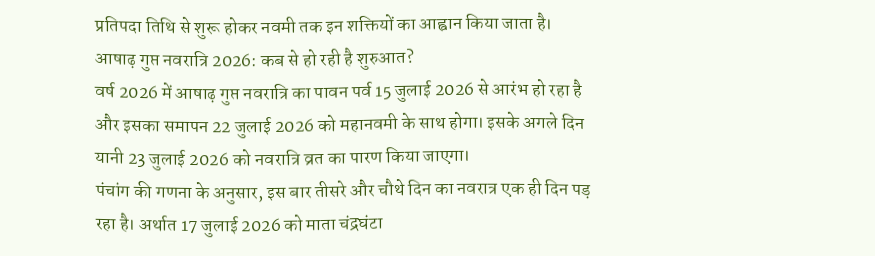प्रतिपदा तिथि से शुरू होकर नवमी तक इन शक्तियों का आह्वान किया जाता है।
आषाढ़ गुप्त नवरात्रि 2026: कब से हो रही है शुरुआत?
वर्ष 2026 में आषाढ़ गुप्त नवरात्रि का पावन पर्व 15 जुलाई 2026 से आरंभ हो रहा है और इसका समापन 22 जुलाई 2026 को महानवमी के साथ होगा। इसके अगले दिन यानी 23 जुलाई 2026 को नवरात्रि व्रत का पारण किया जाएगा।
पंचांग की गणना के अनुसार, इस बार तीसरे और चौथे दिन का नवरात्र एक ही दिन पड़ रहा है। अर्थात 17 जुलाई 2026 को माता चंद्रघंटा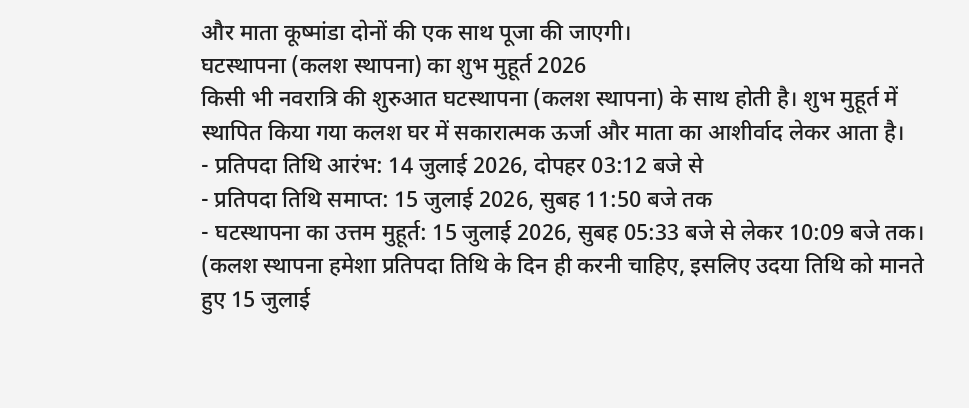और माता कूष्मांडा दोनों की एक साथ पूजा की जाएगी।
घटस्थापना (कलश स्थापना) का शुभ मुहूर्त 2026
किसी भी नवरात्रि की शुरुआत घटस्थापना (कलश स्थापना) के साथ होती है। शुभ मुहूर्त में स्थापित किया गया कलश घर में सकारात्मक ऊर्जा और माता का आशीर्वाद लेकर आता है।
- प्रतिपदा तिथि आरंभ: 14 जुलाई 2026, दोपहर 03:12 बजे से
- प्रतिपदा तिथि समाप्त: 15 जुलाई 2026, सुबह 11:50 बजे तक
- घटस्थापना का उत्तम मुहूर्त: 15 जुलाई 2026, सुबह 05:33 बजे से लेकर 10:09 बजे तक।
(कलश स्थापना हमेशा प्रतिपदा तिथि के दिन ही करनी चाहिए, इसलिए उदया तिथि को मानते हुए 15 जुलाई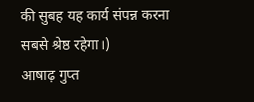की सुबह यह कार्य संपन्न करना सबसे श्रेष्ठ रहेगा।)
आषाढ़ गुप्त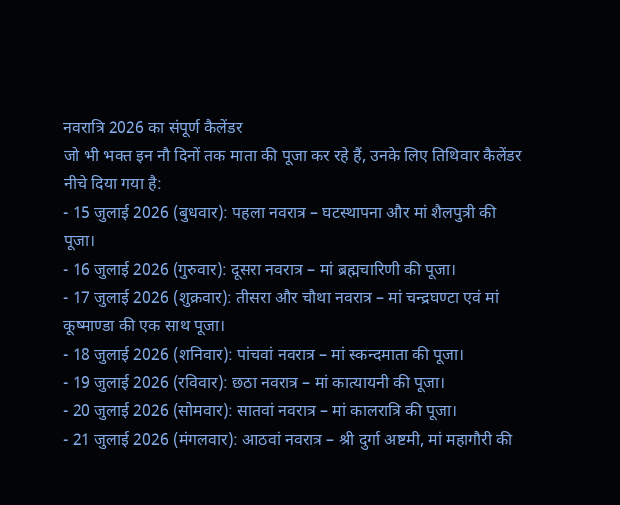नवरात्रि 2026 का संपूर्ण कैलेंडर
जो भी भक्त इन नौ दिनों तक माता की पूजा कर रहे हैं, उनके लिए तिथिवार कैलेंडर नीचे दिया गया है:
- 15 जुलाई 2026 (बुधवार): पहला नवरात्र – घटस्थापना और मां शैलपुत्री की पूजा।
- 16 जुलाई 2026 (गुरुवार): दूसरा नवरात्र – मां ब्रह्मचारिणी की पूजा।
- 17 जुलाई 2026 (शुक्रवार): तीसरा और चौथा नवरात्र – मां चन्द्रघण्टा एवं मां कूष्माण्डा की एक साथ पूजा।
- 18 जुलाई 2026 (शनिवार): पांचवां नवरात्र – मां स्कन्दमाता की पूजा।
- 19 जुलाई 2026 (रविवार): छठा नवरात्र – मां कात्यायनी की पूजा।
- 20 जुलाई 2026 (सोमवार): सातवां नवरात्र – मां कालरात्रि की पूजा।
- 21 जुलाई 2026 (मंगलवार): आठवां नवरात्र – श्री दुर्गा अष्टमी, मां महागौरी की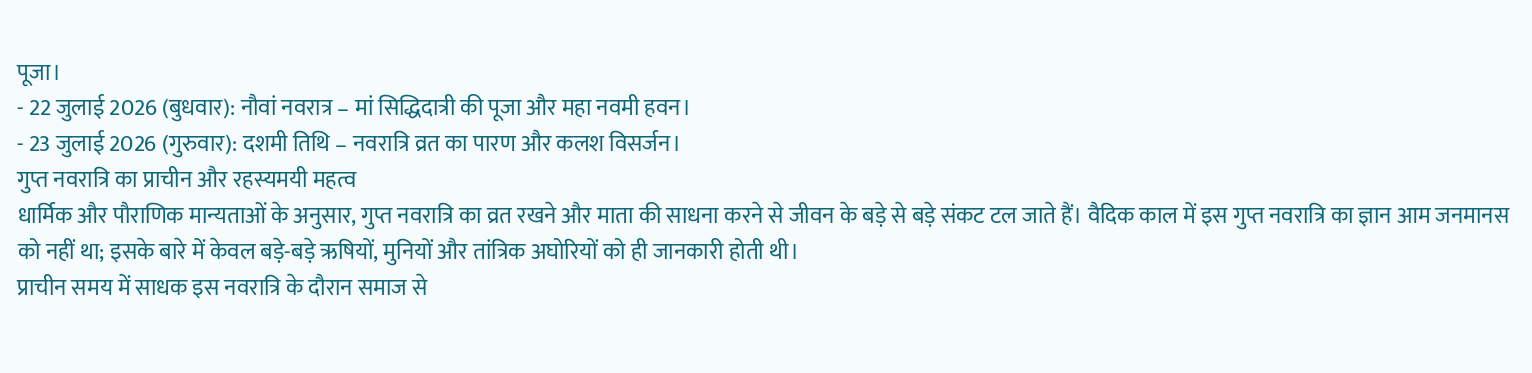पूजा।
- 22 जुलाई 2026 (बुधवार): नौवां नवरात्र – मां सिद्धिदात्री की पूजा और महा नवमी हवन।
- 23 जुलाई 2026 (गुरुवार): दशमी तिथि – नवरात्रि व्रत का पारण और कलश विसर्जन।
गुप्त नवरात्रि का प्राचीन और रहस्यमयी महत्व
धार्मिक और पौराणिक मान्यताओं के अनुसार, गुप्त नवरात्रि का व्रत रखने और माता की साधना करने से जीवन के बड़े से बड़े संकट टल जाते हैं। वैदिक काल में इस गुप्त नवरात्रि का ज्ञान आम जनमानस को नहीं था; इसके बारे में केवल बड़े-बड़े ऋषियों, मुनियों और तांत्रिक अघोरियों को ही जानकारी होती थी।
प्राचीन समय में साधक इस नवरात्रि के दौरान समाज से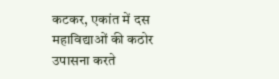कटकर, एकांत में दस महाविद्याओं की कठोर उपासना करते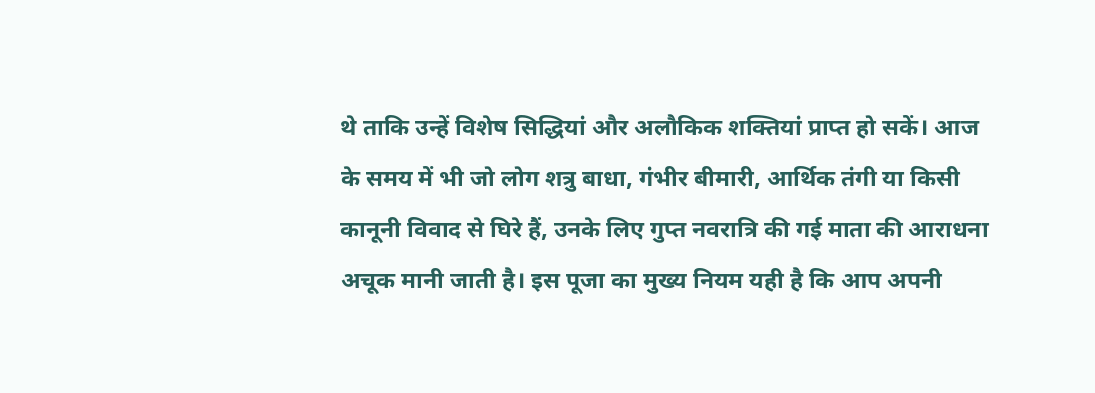थे ताकि उन्हें विशेष सिद्धियां और अलौकिक शक्तियां प्राप्त हो सकें। आज के समय में भी जो लोग शत्रु बाधा, गंभीर बीमारी, आर्थिक तंगी या किसी कानूनी विवाद से घिरे हैं, उनके लिए गुप्त नवरात्रि की गई माता की आराधना अचूक मानी जाती है। इस पूजा का मुख्य नियम यही है कि आप अपनी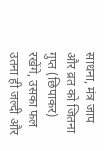साधना, मंत्र जाप और व्रत को जितना गुप्त (छिपाकर) रखेंगे, उसका फल उतना ही जल्दी और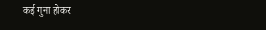कई गुना होकर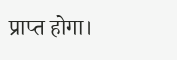प्राप्त होगा।